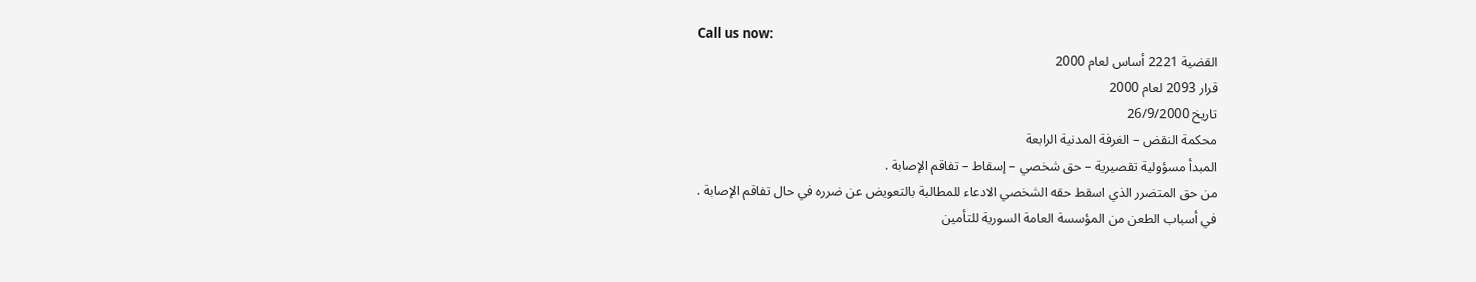Call us now:
القضية 2221 أساس لعام 2000
قرار 2093 لعام 2000
تاريخ 26/9/2000
محكمة النقض – الغرفة المدنية الرابعة
المبدأ مسؤولية تقصيرية – حق شخصي – إسقاط – تفاقم الإصابة .
من حق المتضرر الذي اسقط حقه الشخصي الادعاء للمطالبة بالتعويض عن ضرره في حال تفاقم الإصابة .
في أسباب الطعن من المؤسسة العامة السورية للتأمين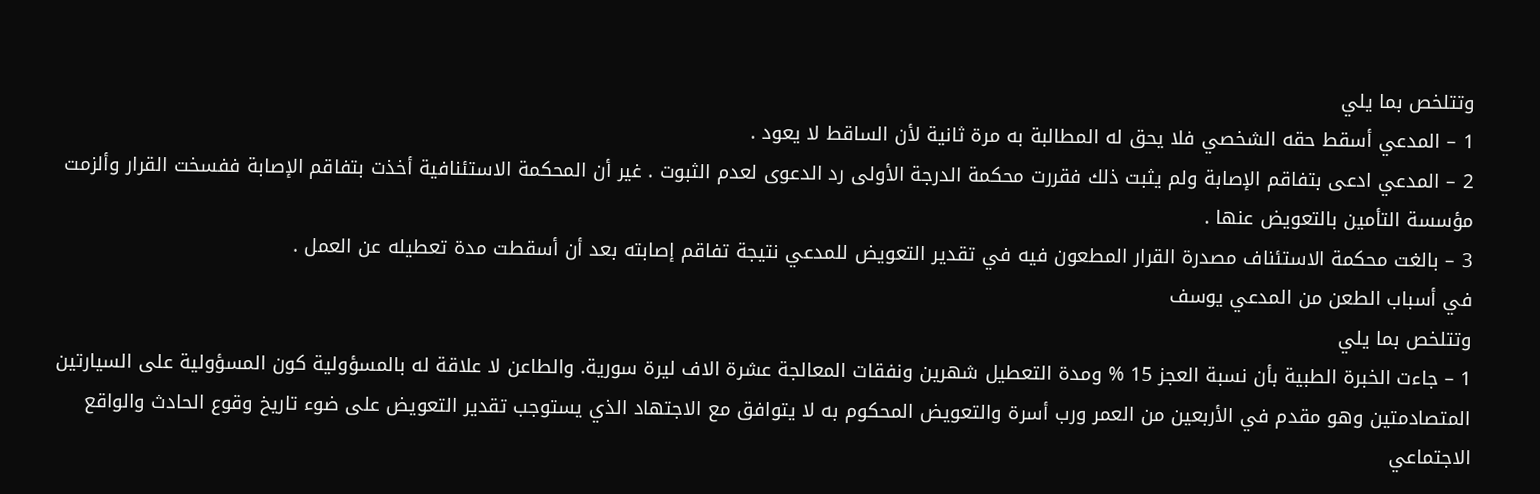وتتلخص بما يلي
1 – المدعي أسقط حقه الشخصي فلا يحق له المطالبة به مرة ثانية لأن الساقط لا يعود .
2 – المدعي ادعى بتفاقم الإصابة ولم يثبت ذلك فقررت محكمة الدرجة الأولى رد الدعوى لعدم الثبوت . غير أن المحكمة الاستئنافية أخذت بتفاقم الإصابة ففسخت القرار وألزمت مؤسسة التأمين بالتعويض عنها .
3 – بالغت محكمة الاستئناف مصدرة القرار المطعون فيه في تقدير التعويض للمدعي نتيجة تفاقم إصابته بعد أن أسقطت مدة تعطيله عن العمل .
في أسباب الطعن من المدعي يوسف
وتتلخص بما يلي
1 – جاءت الخبرة الطبية بأن نسبة العجز 15 % ومدة التعطيل شهرين ونفقات المعالجة عشرة الاف ليرة سورية. والطاعن لا علاقة له بالمسؤولية كون المسؤولية على السيارتين المتصادمتين وهو مقدم في الأربعين من العمر ورب أسرة والتعويض المحكوم به لا يتوافق مع الاجتهاد الذي يستوجب تقدير التعويض على ضوء تاريخ وقوع الحادث والواقع الاجتماعي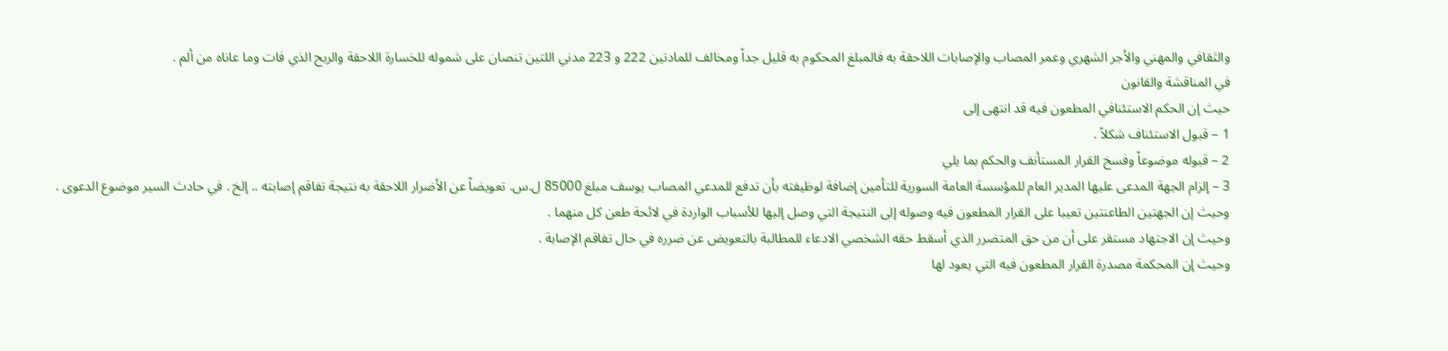والثقافي والمهني والأجر الشهري وعمر المصاب والإصابات اللاحقة به فالمبلغ المحكوم به قليل جداً ومخالف للمادتين 222 و 223 مدني اللتين تنصان على شموله للخسارة اللاحقة والربح الذي فات وما عاناه من ألم .
في المناقشة والقانون
حيث إن الحكم الاستئنافي المطعون فيه قد انتهى إلى
1 – قبول الاستئناف شكلاً .
2 – قبوله موضوعاً وفسخ القرار المستأنف والحكم بما يلي
3 – إلزام الجهة المدعى عليها المدير العام للمؤسسة العامة السورية للتأمين إضافة لوظيفته بأن تدفع للمدعي المصاب يوسف مبلغ 85000 ل.س. تعويضاً عن الأضرار اللاحقة به نتيجة تفاقم إصابته .. إلخ . في حادث السير موضوع الدعوى .
وحيث إن الجهتين الطاعنتين تعيبا على القرار المطعون فيه وصوله إلى النتيجة التي وصل إليها للأسباب الواردة في لائحة طعن كل منهما .
وحيث إن الاجتهاد مستقر على أن من حق المتضرر الذي أسقط حقه الشخصي الادعاء للمطالبة بالتعويض عن ضرره في حال تفاقم الإصابة .
وحيث إن المحكمة مصدرة القرار المطعون فيه التي يعود لها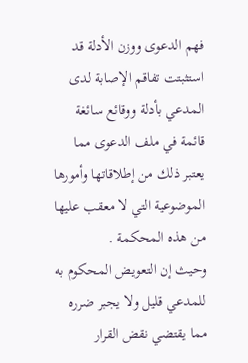فهم الدعوى ووزن الأدلة قد استثبتت تفاقم الإصابة لدى المدعي بأدلة ووقائع سائغة قائمة في ملف الدعوى مما يعتبر ذلك من إطلاقاتها وأمورها الموضوعية التي لا معقب عليها من هذه المحكمة .
وحيث إن التعويض المحكوم به للمدعي قليل ولا يجبر ضرره مما يقتضي نقض القرار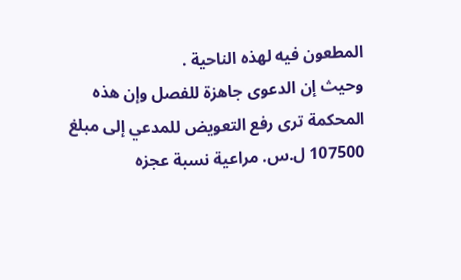المطعون فيه لهذه الناحية .
وحيث إن الدعوى جاهزة للفصل وإن هذه المحكمة ترى رفع التعويض للمدعي إلى مبلغ 107500 ل.س. مراعية نسبة عجزه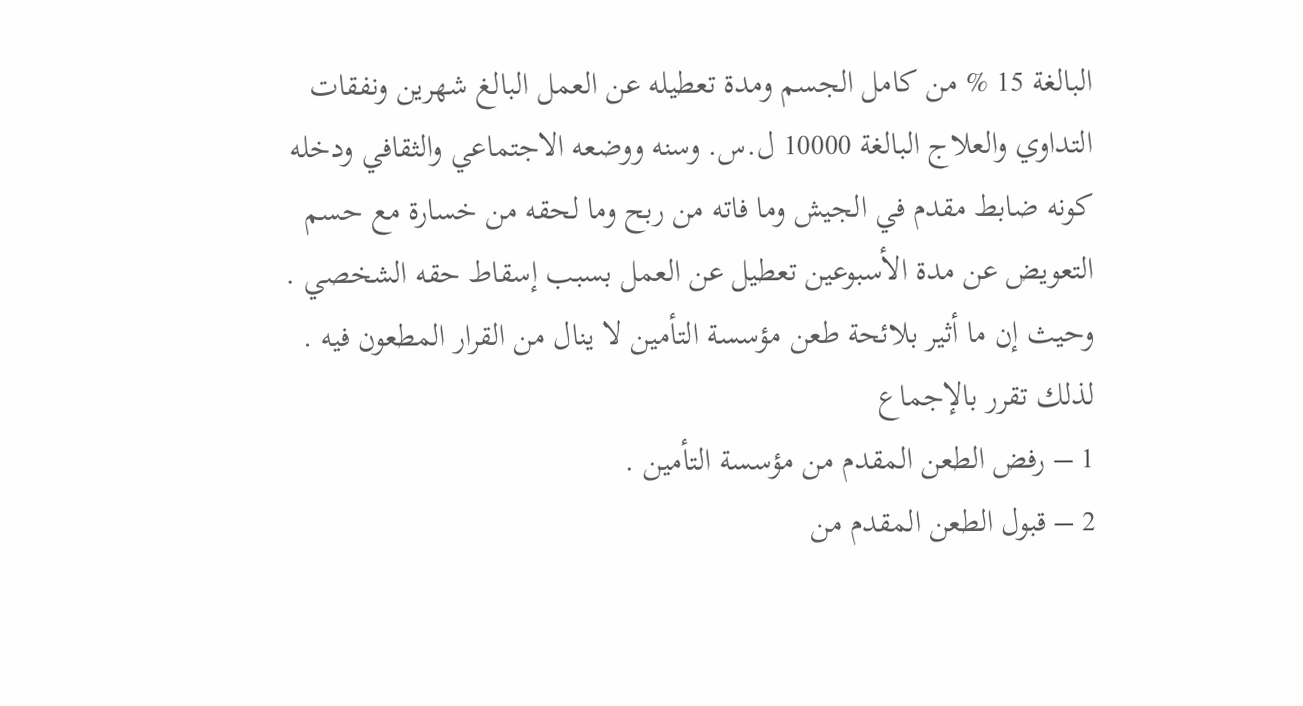البالغة 15 % من كامل الجسم ومدة تعطيله عن العمل البالغ شهرين ونفقات التداوي والعلاج البالغة 10000 ل.س. وسنه ووضعه الاجتماعي والثقافي ودخله كونه ضابط مقدم في الجيش وما فاته من ربح وما لحقه من خسارة مع حسم التعويض عن مدة الأسبوعين تعطيل عن العمل بسبب إسقاط حقه الشخصي .
وحيث إن ما أثير بلائحة طعن مؤسسة التأمين لا ينال من القرار المطعون فيه .
لذلك تقرر بالإجماع
1 – رفض الطعن المقدم من مؤسسة التأمين .
2 – قبول الطعن المقدم من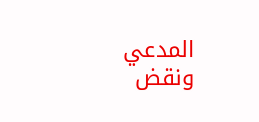المدعي ونقض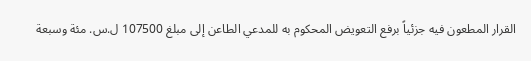القرار المطعون فيه جزئياً برفع التعويض المحكوم به للمدعي الطاعن إلى مبلغ 107500 ل.س. مئة وسبعة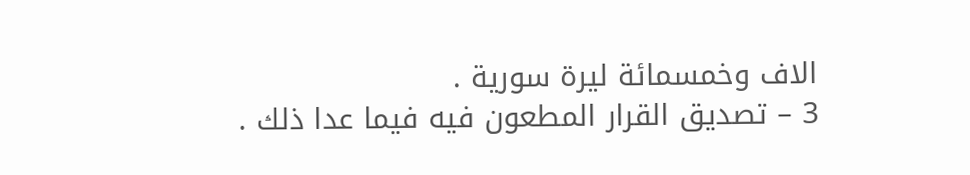الاف وخمسمائة ليرة سورية .
3 – تصديق القرار المطعون فيه فيما عدا ذلك .